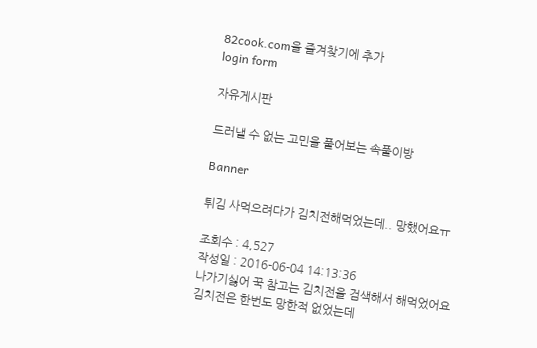82cook.com을 즐겨찾기에 추가
login form

자유게시판

드러낼 수 없는 고민을 풀어보는 속풀이방

Banner

튀김 사먹으려다가 김치전해먹었는데.. 망했어요ㅠ

조회수 : 4,527
작성일 : 2016-06-04 14:13:36
나가기싫어 꾹 참고는 김치전을 검색해서 해먹었어요
김치전은 한번도 망한적 없었는데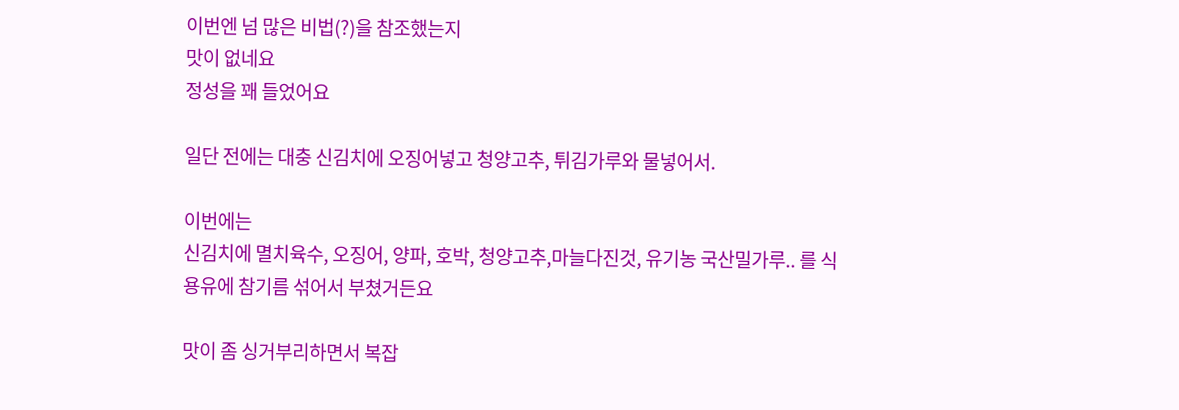이번엔 넘 많은 비법(?)을 참조했는지
맛이 없네요
정성을 꽤 들었어요

일단 전에는 대충 신김치에 오징어넣고 청양고추, 튀김가루와 물넣어서.

이번에는
신김치에 멸치육수, 오징어, 양파, 호박, 청양고추,마늘다진것, 유기농 국산밀가루.. 를 식용유에 참기름 섞어서 부쳤거든요

맛이 좀 싱거부리하면서 복잡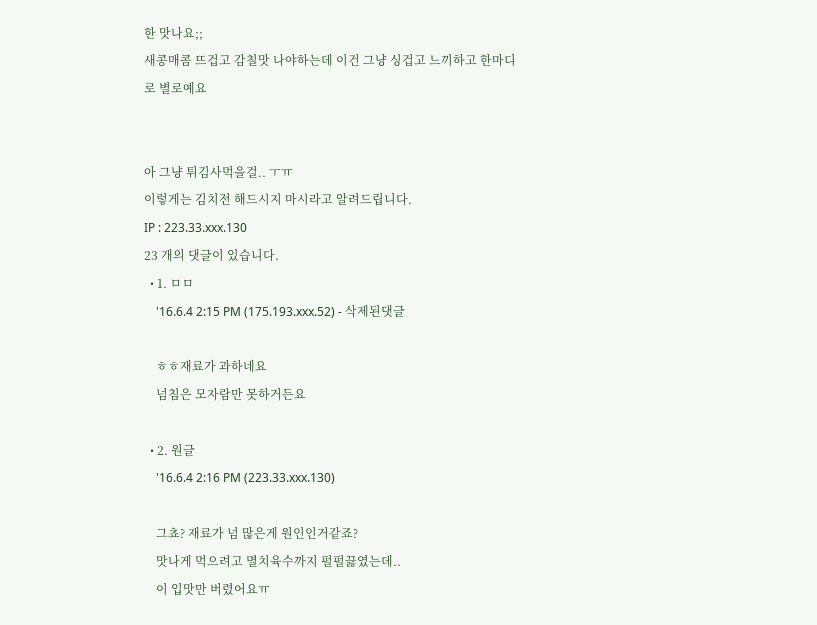한 맛나요;;
새콩매콤 뜨겁고 감칠맛 나야하는데 이건 그냥 싱겁고 느끼하고 한마디로 별로예요


아 그냥 튀김사먹을걸.. ㅜㅠ
이렇게는 김치전 해드시지 마시라고 알려드립니다.
IP : 223.33.xxx.130
23 개의 댓글이 있습니다.
  • 1. ㅁㅁ
    '16.6.4 2:15 PM (175.193.xxx.52) - 삭제된댓글

    ㅎㅎ재료가 과하네요
    넘침은 모자람만 못하거든요

  • 2. 원글
    '16.6.4 2:16 PM (223.33.xxx.130)

    그쵸? 재료가 넘 많은게 원인인거같죠?
    맛나게 먹으려고 멸치육수까지 펄펄끓였는데..
    이 입맛만 버렸어요ㅠ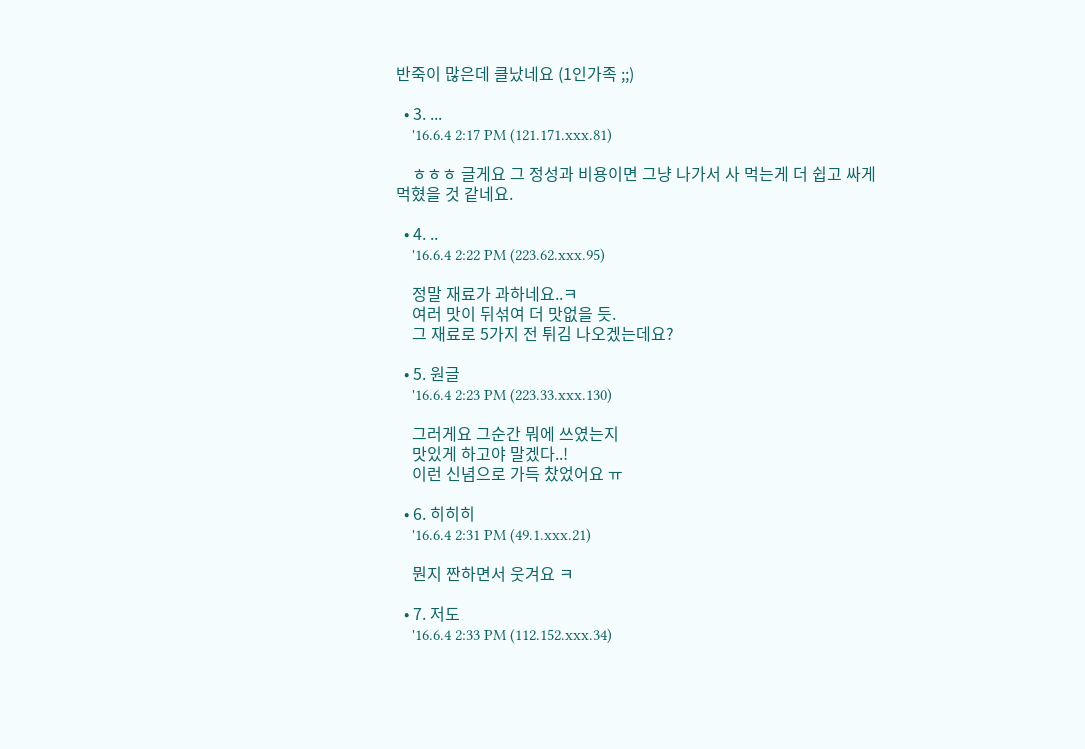반죽이 많은데 클났네요 (1인가족 ;;)

  • 3. ...
    '16.6.4 2:17 PM (121.171.xxx.81)

    ㅎㅎㅎ 글게요 그 정성과 비용이면 그냥 나가서 사 먹는게 더 쉽고 싸게 먹혔을 것 같네요.

  • 4. ..
    '16.6.4 2:22 PM (223.62.xxx.95)

    정말 재료가 과하네요..ㅋ
    여러 맛이 뒤섞여 더 맛없을 듯.
    그 재료로 5가지 전 튀김 나오겠는데요?

  • 5. 원글
    '16.6.4 2:23 PM (223.33.xxx.130)

    그러게요 그순간 뭐에 쓰였는지
    맛있게 하고야 말겠다..!
    이런 신념으로 가득 찼었어요 ㅠ

  • 6. 히히히
    '16.6.4 2:31 PM (49.1.xxx.21)

    뭔지 짠하면서 웃겨요 ㅋ

  • 7. 저도
    '16.6.4 2:33 PM (112.152.xxx.34)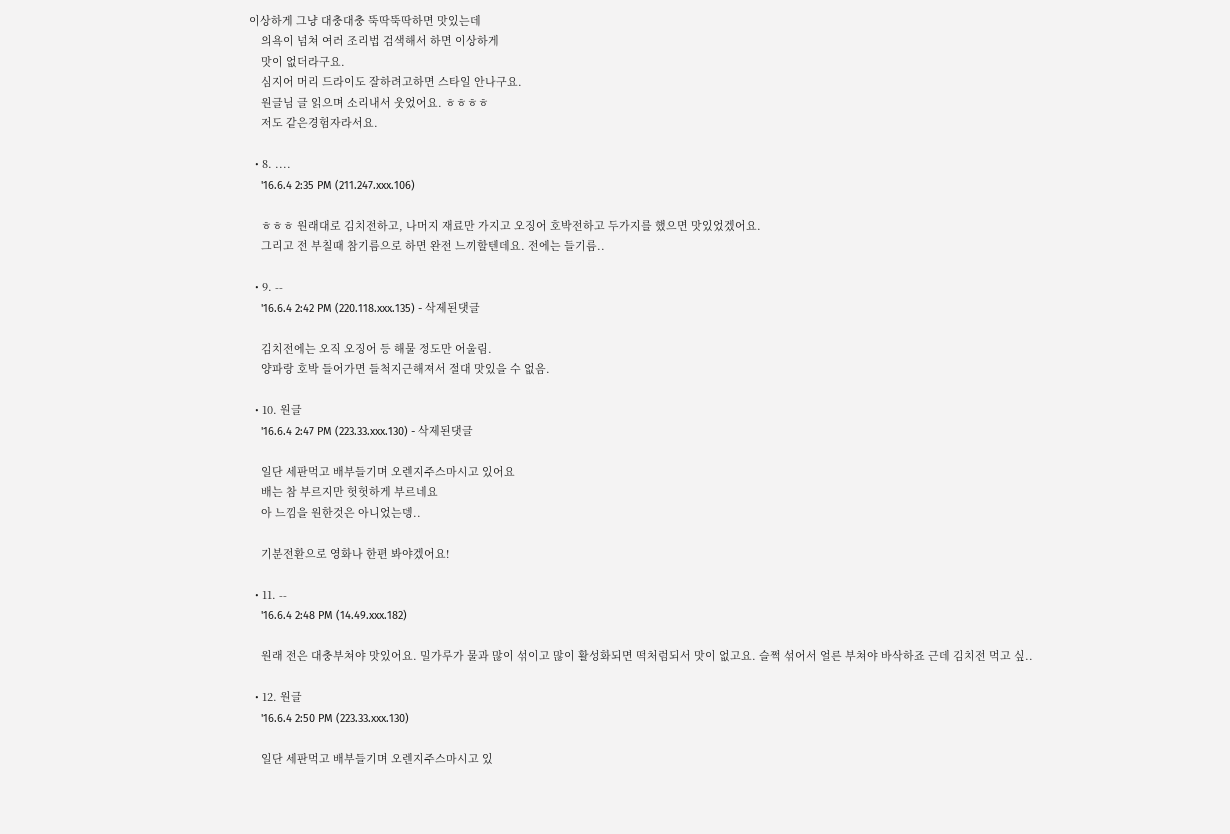이상하게 그냥 대충대충 뚝딱뚝딱하면 맛있는데
    의욕이 넘쳐 여러 조리법 검색해서 하면 이상하게
    맛이 없더라구요.
    심지어 머리 드라이도 잘하려고하면 스타일 안나구요.
    원글님 글 읽으며 소리내서 웃었어요. ㅎㅎㅎㅎ
    저도 같은경험자라서요.

  • 8. ....
    '16.6.4 2:35 PM (211.247.xxx.106)

    ㅎㅎㅎ 원래대로 김치전하고, 나머지 재료만 가지고 오징어 호박전하고 두가지를 했으면 맛있었겠어요.
    그리고 전 부칠때 참기름으로 하면 완전 느끼할텐데요. 전에는 들기름..

  • 9. --
    '16.6.4 2:42 PM (220.118.xxx.135) - 삭제된댓글

    김치전에는 오직 오징어 등 해물 정도만 어울림.
    양파랑 호박 들어가면 들척지근해져서 절대 맛있을 수 없음.

  • 10. 원글
    '16.6.4 2:47 PM (223.33.xxx.130) - 삭제된댓글

    일단 세판먹고 배부들기며 오렌지주스마시고 있어요
    배는 참 부르지만 헛헛하게 부르네요
    아 느낌을 원한것은 아니었는뎅..

    기분전환으로 영화나 한편 봐야겠어요!

  • 11. --
    '16.6.4 2:48 PM (14.49.xxx.182)

    원래 전은 대충부쳐야 맛있어요. 밀가루가 물과 많이 섞이고 많이 활성화되면 떡처럼되서 맛이 없고요. 슬쩍 섞어서 얼른 부쳐야 바삭하죠 근데 김치전 먹고 싶..

  • 12. 원글
    '16.6.4 2:50 PM (223.33.xxx.130)

    일단 세판먹고 배부들기며 오렌지주스마시고 있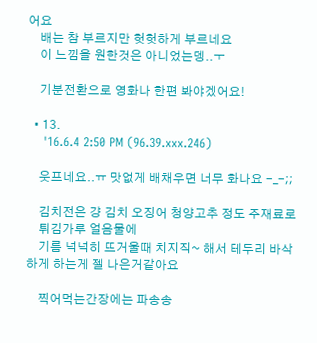어요
    배는 참 부르지만 헛헛하게 부르네요
    이 느낌을 원한것은 아니었는뎅..ㅜ

    기분전환으로 영화나 한편 봐야겠어요!

  • 13.
    '16.6.4 2:50 PM (96.39.xxx.246)

    웃프네요..ㅠ 맛없게 배채우면 너무 화나요 -_-;;

    김치전은 걍 김치 오징어 청양고추 정도 주재료로
    튀김가루 얼음물에
    기름 넉넉히 뜨거울때 치지직~ 해서 테두리 바삭 하게 하는게 젤 나은거같아요

    찍어먹는간장에는 파송송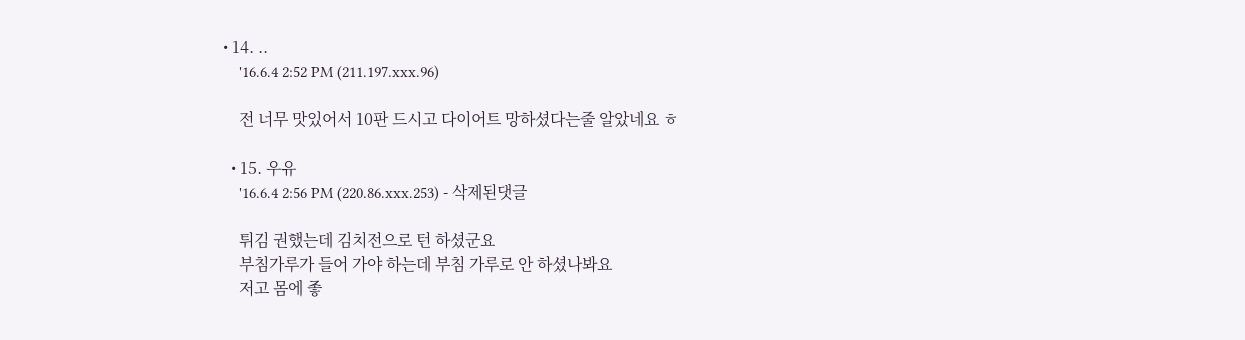• 14. ..
    '16.6.4 2:52 PM (211.197.xxx.96)

    전 너무 맛있어서 10판 드시고 다이어트 망하셨다는줄 알았네요 ㅎ

  • 15. 우유
    '16.6.4 2:56 PM (220.86.xxx.253) - 삭제된댓글

    튀김 권했는데 김치전으로 턴 하셨군요
    부침가루가 들어 가야 하는데 부침 가루로 안 하셨나봐요
    저고 몸에 좋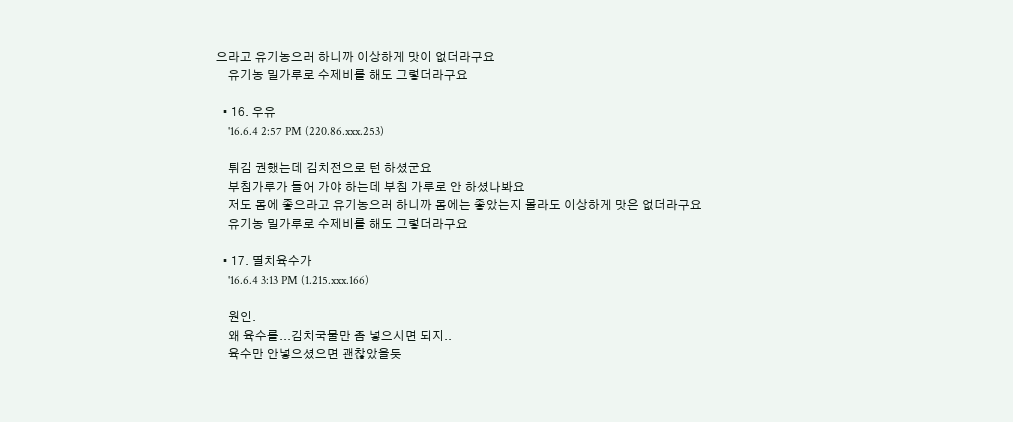으라고 유기농으러 하니까 이상하게 맛이 없더라구요
    유기농 밀가루로 수제비를 해도 그렇더라구요

  • 16. 우유
    '16.6.4 2:57 PM (220.86.xxx.253)

    튀김 권했는데 김치전으로 턴 하셨군요
    부침가루가 들어 가야 하는데 부침 가루로 안 하셨나봐요
    저도 몸에 좋으라고 유기농으러 하니까 몸에는 좋았는지 몰라도 이상하게 맛은 없더라구요
    유기농 밀가루로 수제비를 해도 그렇더라구요

  • 17. 멸치육수가
    '16.6.4 3:13 PM (1.215.xxx.166)

    원인.
    왜 육수를...김치국물만 좀 넣으시면 되지..
    육수만 안넣으셨으면 괜찮았을듯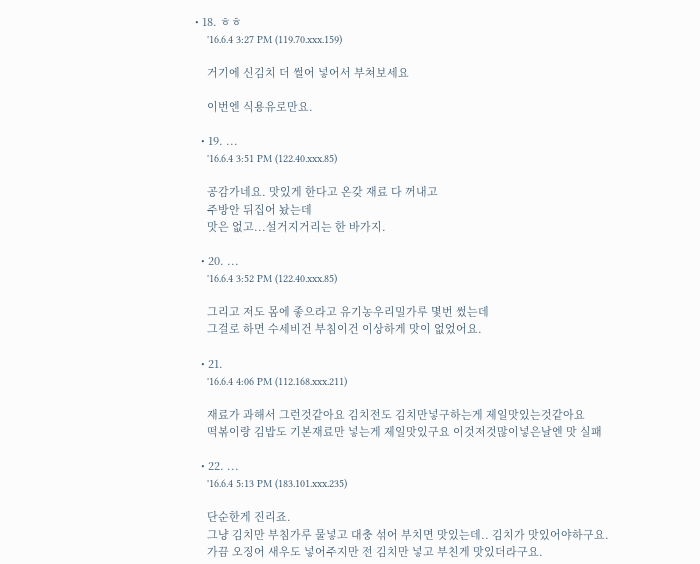• 18. ㅎㅎ
    '16.6.4 3:27 PM (119.70.xxx.159)

    거기에 신김치 더 썰어 넣어서 부쳐보세요

    이번엔 식용유로만요.

  • 19. ...
    '16.6.4 3:51 PM (122.40.xxx.85)

    공감가네요. 맛있게 한다고 온갖 재료 다 꺼내고
    주방안 뒤집어 놨는데
    맛은 없고...설거지거리는 한 바가지.

  • 20. ...
    '16.6.4 3:52 PM (122.40.xxx.85)

    그리고 저도 몸에 좋으라고 유기농우리밀가루 몇번 썼는데
    그걸로 하면 수세비건 부침이건 이상하게 맛이 없었어요.

  • 21.
    '16.6.4 4:06 PM (112.168.xxx.211)

    재료가 과해서 그런것같아요 김치전도 김치만넣구하는게 제일맛있는것같아요
    떡볶이랑 김밥도 기본재료만 넣는게 제일맛있구요 이것저것많이넣은날엔 맛 실패

  • 22. ...
    '16.6.4 5:13 PM (183.101.xxx.235)

    단순한게 진리죠.
    그냥 김치만 부침가루 물넣고 대충 섞어 부치면 맛있는데.. 김치가 맛있어야하구요.
    가끔 오징어 새우도 넣어주지만 전 김치만 넣고 부친게 맛있더라구요.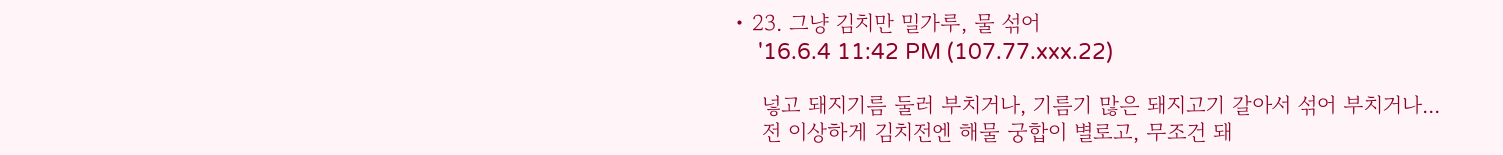• 23. 그냥 김치만 밀가루, 물 섞어
    '16.6.4 11:42 PM (107.77.xxx.22)

    넣고 돼지기름 둘러 부치거나, 기름기 많은 돼지고기 갈아서 섞어 부치거나...
    전 이상하게 김치전엔 해물 궁합이 별로고, 무조건 돼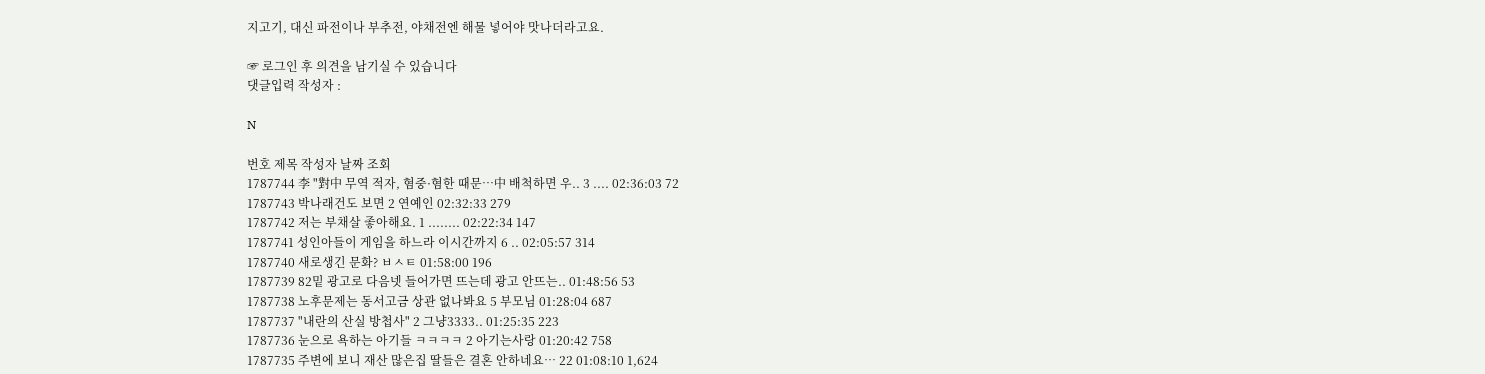지고기, 대신 파전이나 부추전, 야채전엔 해물 넣어야 맛나더라고요.

☞ 로그인 후 의견을 남기실 수 있습니다
댓글입력 작성자 :

N

번호 제목 작성자 날짜 조회
1787744 李 "對中 무역 적자, 혐중·혐한 때문…中 배척하면 우.. 3 .... 02:36:03 72
1787743 박나래건도 보면 2 연예인 02:32:33 279
1787742 저는 부채살 좋아해요. 1 ........ 02:22:34 147
1787741 성인아들이 게임을 하느라 이시간까지 6 .. 02:05:57 314
1787740 새로생긴 문화? ㅂㅅㅌ 01:58:00 196
1787739 82밑 광고로 다음넷 들어가면 뜨는데 광고 안뜨는.. 01:48:56 53
1787738 노후문제는 동서고금 상관 없나봐요 5 부모님 01:28:04 687
1787737 "내란의 산실 방첩사" 2 그냥3333.. 01:25:35 223
1787736 눈으로 욕하는 아기들 ㅋㅋㅋㅋ 2 아기는사랑 01:20:42 758
1787735 주변에 보니 재산 많은집 딸들은 결혼 안하네요… 22 01:08:10 1,624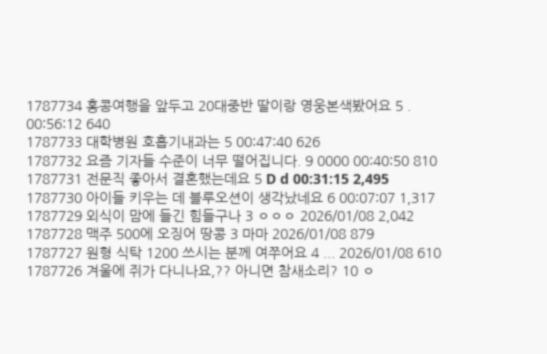1787734 홍콩여행을 앞두고 20대중반 딸이랑 영웅본색봤어요 5 . 00:56:12 640
1787733 대학병원 호흡기내과는 5 00:47:40 626
1787732 요즘 기자들 수준이 너무 떨어집니다. 9 0000 00:40:50 810
1787731 전문직 좋아서 결혼했는데요 5 D d 00:31:15 2,495
1787730 아이들 키우는 데 블루오션이 생각났네요 6 00:07:07 1,317
1787729 외식이 맘에 들긴 힘들구나 3 ㅇㅇㅇ 2026/01/08 2,042
1787728 맥주 500에 오징어 땅콩 3 마마 2026/01/08 879
1787727 원형 식탁 1200 쓰시는 분께 여쭈어요 4 ... 2026/01/08 610
1787726 겨울에 쥐가 다니나요,?? 아니면 참새소리? 10 ㅇ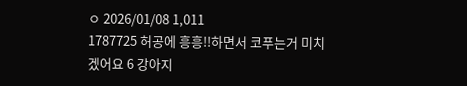ㅇ 2026/01/08 1,011
1787725 허공에 흥흥!!하면서 코푸는거 미치겠어요 6 강아지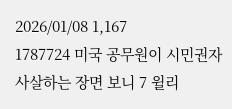2026/01/08 1,167
1787724 미국 공무원이 시민권자 사살하는 장면 보니 7 윌리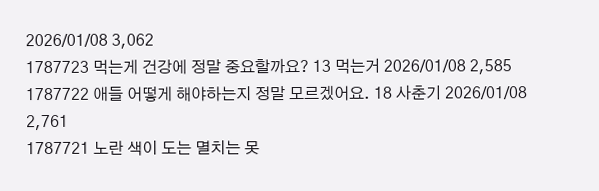2026/01/08 3,062
1787723 먹는게 건강에 정말 중요할까요? 13 먹는거 2026/01/08 2,585
1787722 애들 어떻게 해야하는지 정말 모르겠어요. 18 사춘기 2026/01/08 2,761
1787721 노란 색이 도는 멸치는 못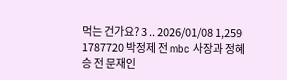먹는 건가요? 3 .. 2026/01/08 1,259
1787720 박정제 전 mbc 사장과 정혜승 전 문재인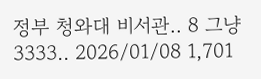정부 청와대 비서관.. 8 그냥3333.. 2026/01/08 1,701